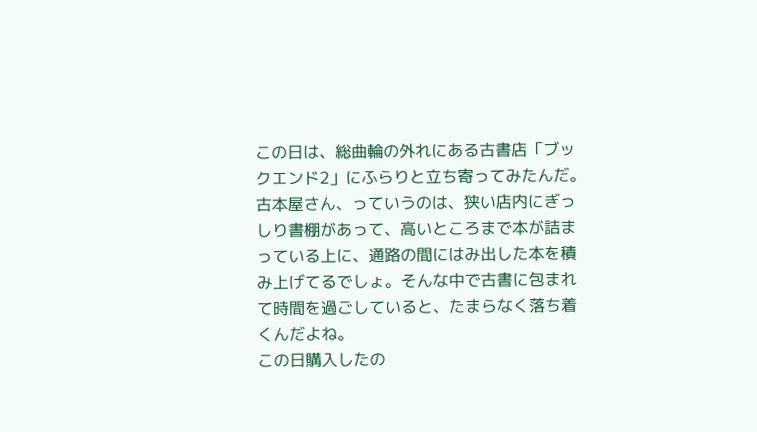この日は、総曲輪の外れにある古書店「ブックエンド2」にふらりと立ち寄ってみたんだ。
古本屋さん、っていうのは、狭い店内にぎっしり書棚があって、高いところまで本が詰まっている上に、通路の間にはみ出した本を積み上げてるでしょ。そんな中で古書に包まれて時間を過ごしていると、たまらなく落ち着くんだよね。
この日購入したの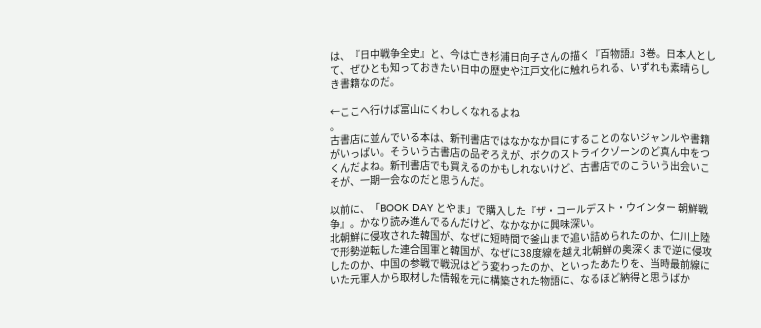は、『日中戦争全史』と、今は亡き杉浦日向子さんの描く『百物語』3巻。日本人として、ぜひとも知っておきたい日中の歴史や江戸文化に触れられる、いずれも素晴らしき書籍なのだ。

←ここへ行けば富山にくわしくなれるよね
。
古書店に並んでいる本は、新刊書店ではなかなか目にすることのないジャンルや書籍がいっぱい。そういう古書店の品ぞろえが、ボクのストライクゾーンのど真ん中をつくんだよね。新刊書店でも買えるのかもしれないけど、古書店でのこういう出会いこそが、一期一会なのだと思うんだ。

以前に、「BOOK DAY とやま」で購入した『ザ・コールデスト・ウインター 朝鮮戦争』。かなり読み進んでるんだけど、なかなかに興味深い。
北朝鮮に侵攻された韓国が、なぜに短時間で釜山まで追い詰められたのか、仁川上陸で形勢逆転した連合国軍と韓国が、なぜに38度線を越え北朝鮮の奥深くまで逆に侵攻したのか、中国の参戦で戦況はどう変わったのか、といったあたりを、当時最前線にいた元軍人から取材した情報を元に構築された物語に、なるほど納得と思うばか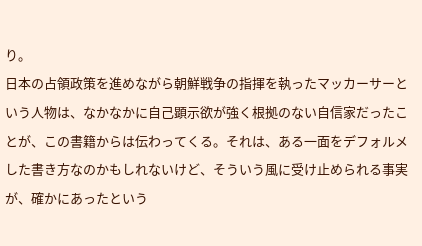り。
日本の占領政策を進めながら朝鮮戦争の指揮を執ったマッカーサーという人物は、なかなかに自己顕示欲が強く根拠のない自信家だったことが、この書籍からは伝わってくる。それは、ある一面をデフォルメした書き方なのかもしれないけど、そういう風に受け止められる事実が、確かにあったという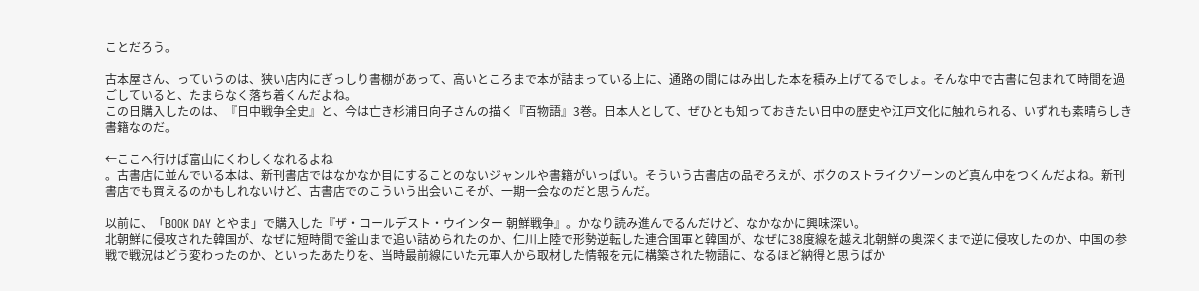ことだろう。

古本屋さん、っていうのは、狭い店内にぎっしり書棚があって、高いところまで本が詰まっている上に、通路の間にはみ出した本を積み上げてるでしょ。そんな中で古書に包まれて時間を過ごしていると、たまらなく落ち着くんだよね。
この日購入したのは、『日中戦争全史』と、今は亡き杉浦日向子さんの描く『百物語』3巻。日本人として、ぜひとも知っておきたい日中の歴史や江戸文化に触れられる、いずれも素晴らしき書籍なのだ。

←ここへ行けば富山にくわしくなれるよね
。古書店に並んでいる本は、新刊書店ではなかなか目にすることのないジャンルや書籍がいっぱい。そういう古書店の品ぞろえが、ボクのストライクゾーンのど真ん中をつくんだよね。新刊書店でも買えるのかもしれないけど、古書店でのこういう出会いこそが、一期一会なのだと思うんだ。

以前に、「BOOK DAY とやま」で購入した『ザ・コールデスト・ウインター 朝鮮戦争』。かなり読み進んでるんだけど、なかなかに興味深い。
北朝鮮に侵攻された韓国が、なぜに短時間で釜山まで追い詰められたのか、仁川上陸で形勢逆転した連合国軍と韓国が、なぜに38度線を越え北朝鮮の奥深くまで逆に侵攻したのか、中国の参戦で戦況はどう変わったのか、といったあたりを、当時最前線にいた元軍人から取材した情報を元に構築された物語に、なるほど納得と思うばか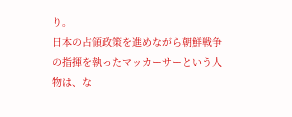り。
日本の占領政策を進めながら朝鮮戦争の指揮を執ったマッカーサーという人物は、な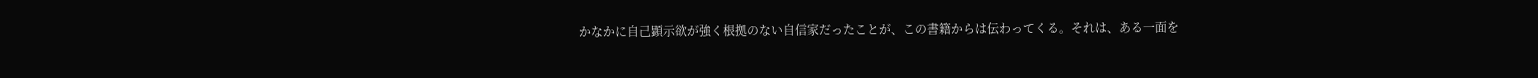かなかに自己顕示欲が強く根拠のない自信家だったことが、この書籍からは伝わってくる。それは、ある一面を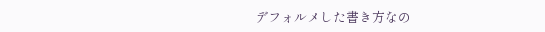デフォルメした書き方なの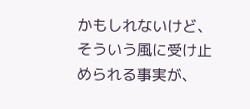かもしれないけど、そういう風に受け止められる事実が、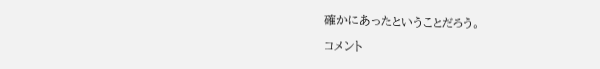確かにあったということだろう。

コメント